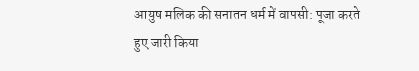आयुष मलिक की सनातन धर्म में वापसी: पूजा करते हुए जारी किया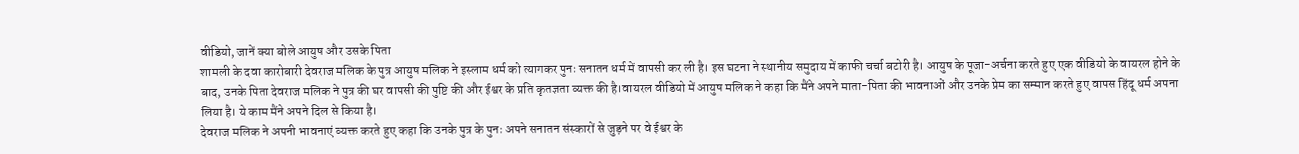वीडियो, जानें क्या बोले आयुष और उसके पिता
शामली के दवा कारोबारी देवराज मलिक के पुत्र आयुष मलिक ने इस्लाम धर्म को त्यागकर पुनः सनातन धर्म में वापसी कर ली है। इस घटना ने स्थानीय समुदाय में काफी चर्चा बटोरी है। आयुष के पूजा-अर्चना करते हुए एक वीडियो के वायरल होने के बाद, उनके पिता देवराज मलिक ने पुत्र की घर वापसी की पुष्टि की और ईश्वर के प्रति कृतज्ञता व्यक्त की है।वायरल वीडियो में आयुष मलिक ने कहा कि मैंने अपने माता-पिता की भावनाओं और उनके प्रेम का सम्मान करते हुए वापस हिंदू धर्म अपना लिया है। ये काम मैंने अपने दिल से किया है।
देवराज मलिक ने अपनी भावनाएं व्यक्त करते हुए कहा कि उनके पुत्र के पुनः अपने सनातन संस्कारों से जुड़ने पर वे ईश्वर के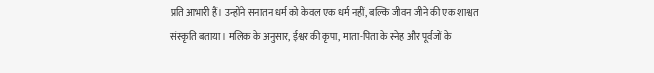प्रति आभारी हैं। उन्होंने सनातन धर्म को केवल एक धर्म नहीं, बल्कि जीवन जीने की एक शाश्वत संस्कृति बताया। मलिक के अनुसार, ईश्वर की कृपा, माता-पिता के स्नेह और पूर्वजों के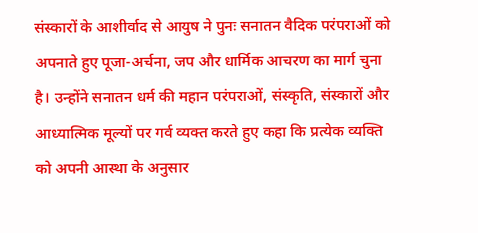संस्कारों के आशीर्वाद से आयुष ने पुनः सनातन वैदिक परंपराओं को अपनाते हुए पूजा-अर्चना, जप और धार्मिक आचरण का मार्ग चुना है। उन्होंने सनातन धर्म की महान परंपराओं, संस्कृति, संस्कारों और आध्यात्मिक मूल्यों पर गर्व व्यक्त करते हुए कहा कि प्रत्येक व्यक्ति को अपनी आस्था के अनुसार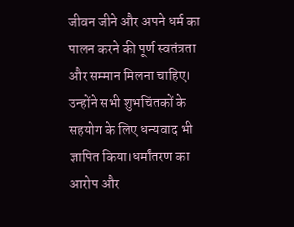जीवन जीने और अपने धर्म का पालन करने की पूर्ण स्वतंत्रता और सम्मान मिलना चाहिए। उन्होंने सभी शुभचिंतकों के सहयोग के लिए धन्यवाद भी ज्ञापित किया।धर्मांतरण का आरोप और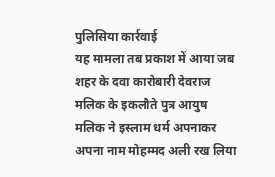पुलिसिया कार्रवाई
यह मामला तब प्रकाश में आया जब शहर के दवा कारोबारी देवराज मलिक के इकलौते पुत्र आयुष मलिक ने इस्लाम धर्म अपनाकर अपना नाम मोहम्मद अली रख लिया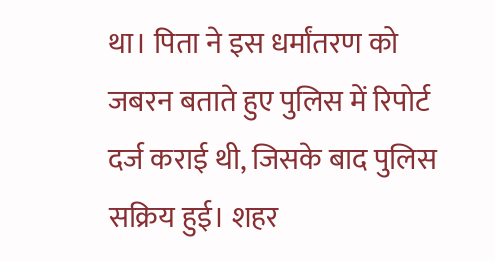था। पिता ने इस धर्मांतरण को जबरन बताते हुए पुलिस में रिपोर्ट दर्ज कराई थी, जिसके बाद पुलिस सक्रिय हुई। शहर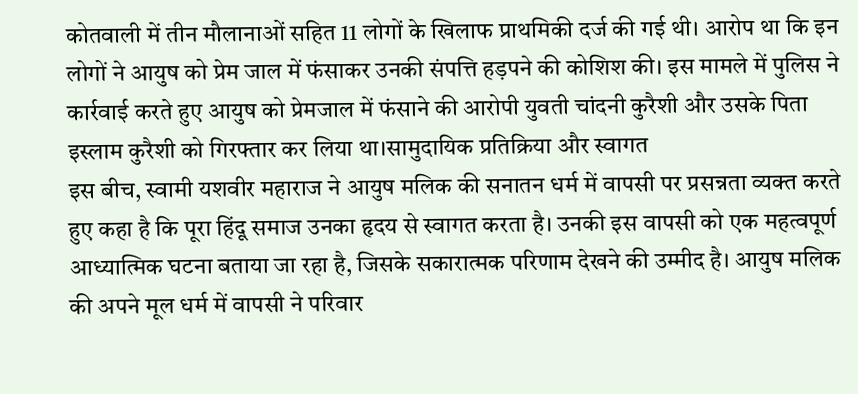कोतवाली में तीन मौलानाओं सहित 11 लोगों के खिलाफ प्राथमिकी दर्ज की गई थी। आरोप था कि इन लोगों ने आयुष को प्रेम जाल में फंसाकर उनकी संपत्ति हड़पने की कोशिश की। इस मामले में पुलिस ने कार्रवाई करते हुए आयुष को प्रेमजाल में फंसाने की आरोपी युवती चांदनी कुरैशी और उसके पिता इस्लाम कुरैशी को गिरफ्तार कर लिया था।सामुदायिक प्रतिक्रिया और स्वागत
इस बीच, स्वामी यशवीर महाराज ने आयुष मलिक की सनातन धर्म में वापसी पर प्रसन्नता व्यक्त करते हुए कहा है कि पूरा हिंदू समाज उनका हृदय से स्वागत करता है। उनकी इस वापसी को एक महत्वपूर्ण आध्यात्मिक घटना बताया जा रहा है, जिसके सकारात्मक परिणाम देखने की उम्मीद है। आयुष मलिक की अपने मूल धर्म में वापसी ने परिवार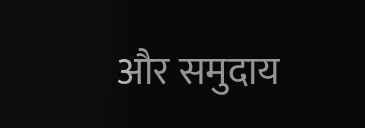और समुदाय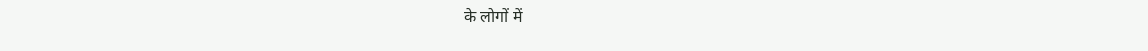के लोगों में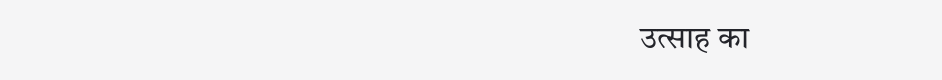उत्साह का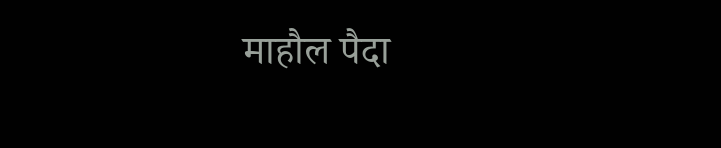माहौल पैदा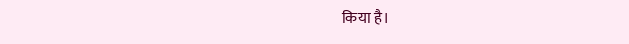किया है।